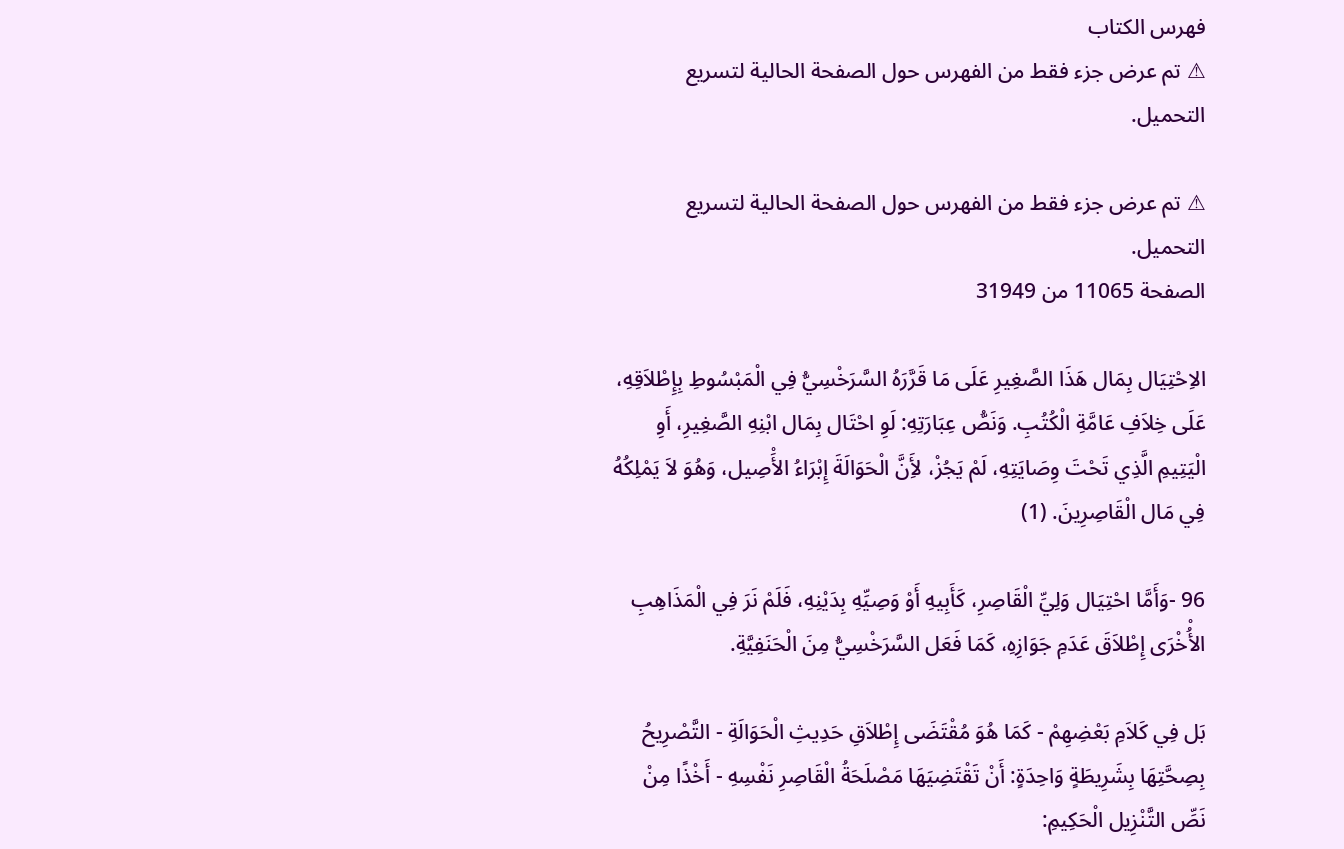فهرس الكتاب
⚠ تم عرض جزء فقط من الفهرس حول الصفحة الحالية لتسريع التحميل.

⚠ تم عرض جزء فقط من الفهرس حول الصفحة الحالية لتسريع التحميل.
الصفحة 11065 من 31949

الاِحْتِيَال بِمَال هَذَا الصَّغِيرِ عَلَى مَا قَرَّرَهُ السَّرَخْسِيُّ فِي الْمَبْسُوطِ بِإِطْلاَقِهِ، عَلَى خِلاَفِ عَامَّةِ الْكُتُبِ. وَنَصُّ عِبَارَتِهِ: لَوِ احْتَال بِمَال ابْنِهِ الصَّغِيرِ، أَوِ الْيَتِيمِ الَّذِي تَحْتَ وِصَايَتِهِ، لَمْ يَجُزْ، لأَِنَّ الْحَوَالَةَ إِبْرَاءُ الأَْصِيل، وَهُوَ لاَ يَمْلِكُهُ فِي مَال الْقَاصِرِينَ. (1)

96 -وَأَمَّا احْتِيَال وَلِيِّ الْقَاصِرِ، كَأَبِيهِ أَوْ وَصِيِّهِ بِدَيْنِهِ، فَلَمْ نَرَ فِي الْمَذَاهِبِ الأُْخْرَى إِطْلاَقَ عَدَمِ جَوَازِهِ، كَمَا فَعَل السَّرَخْسِيُّ مِنَ الْحَنَفِيَّةِ.

بَل فِي كَلاَمِ بَعْضِهِمْ - كَمَا هُوَ مُقْتَضَى إِطْلاَقِ حَدِيثِ الْحَوَالَةِ - التَّصْرِيحُ بِصِحَّتِهَا بِشَرِيطَةٍ وَاحِدَةٍ: أَنْ تَقْتَضِيَهَا مَصْلَحَةُ الْقَاصِرِ نَفْسِهِ - أَخْذًا مِنْ نَصِّ التَّنْزِيل الْحَكِيمِ: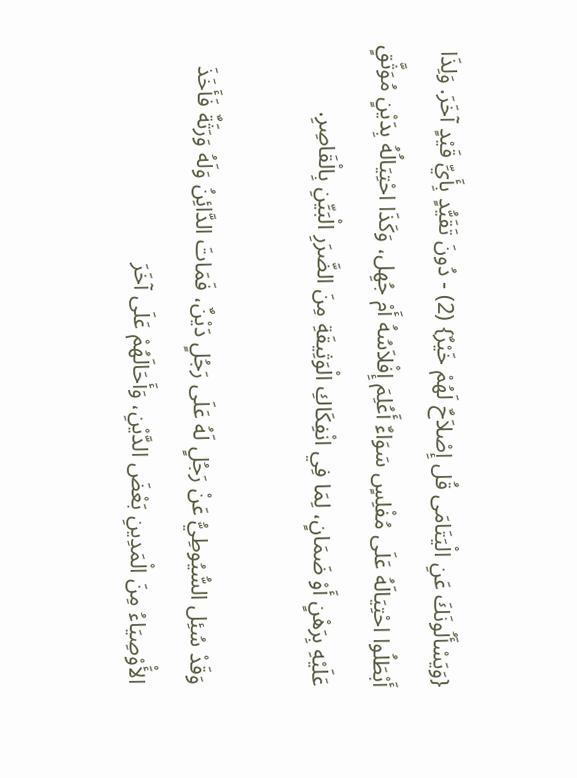{وَيَسْأَلُونَكَ عَنِ الْيَتَامَى قُل إِصْلاَحٌ لَهُمْ خَيْرٌ} (2) - دُونَ تَقَيُّدٍ بِأَيِّ قَيْدٍ آخَرَ. وَلِذَا أَبْطَلُوا احْتِيَالَهُ عَلَى مُفْلِسٍ سَوَاءٌ أَعُلِمَ إِفْلاَسُهُ أَمْ جُهِل، وَكَذَا احْتِيَالُهُ بِدَيْنٍ مُوَثَّقٍ عَلَيْهِ بِرَهْنٍ أَوْ ضَمَانٍ، لِمَا فِي انْفِكَاكِ الْوَثِيقَةِ مِنَ الضَّرَرِ الْبَيِّنِ بِالْقَاصِرِ.

وَقَدْ سُئِل السُّيُوطِيُّ عَنْ رَجُلٍ لَهُ عَلَى رَجُلٍ دَيْنٌ، فَمَاتَ الدَّائِنُ وَلَهُ وَرَثَةٌ فَأَخَذَ الأَْوْصِيَاءُ مِنَ الْمَدِينِ بَعْضَ الدَّيْنِ، وَأَحَالَهُمْ عَلَى آخَرَ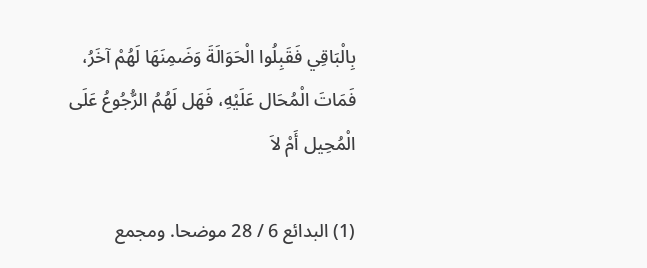بِالْبَاقِي فَقَبِلُوا الْحَوَالَةَ وَضَمِنَهَا لَهُمْ آخَرُ، فَمَاتَ الْمُحَال عَلَيْهِ، فَهَل لَهُمُ الرُّجُوعُ عَلَى الْمُحِيل أَمْ لاَ

(1) البدائع 6 / 28 موضحا. ومجمع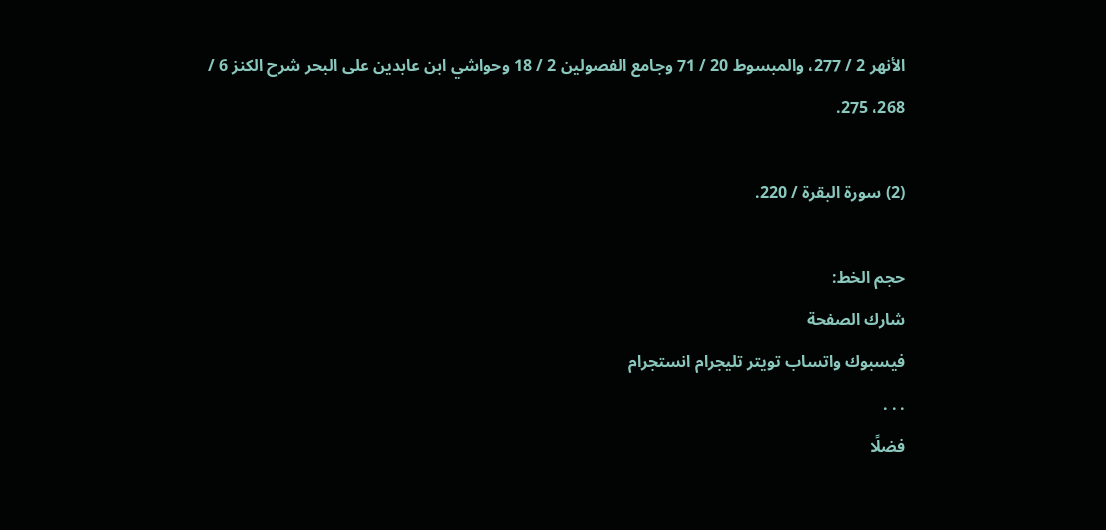الأنهر 2 / 277، والمبسوط 20 / 71 وجامع الفصولين 2 / 18 وحواشي ابن عابدين على البحر شرح الكنز 6 / 268، 275.

(2) سورة البقرة / 220.

حجم الخط:
شارك الصفحة
فيسبوك واتساب تويتر تليجرام انستجرام
. . .
فضلًا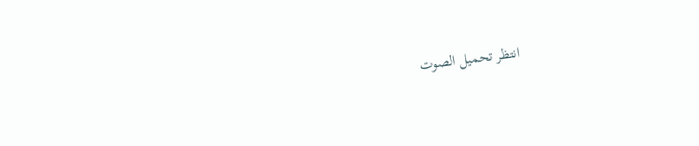انتظر تحميل الصوت